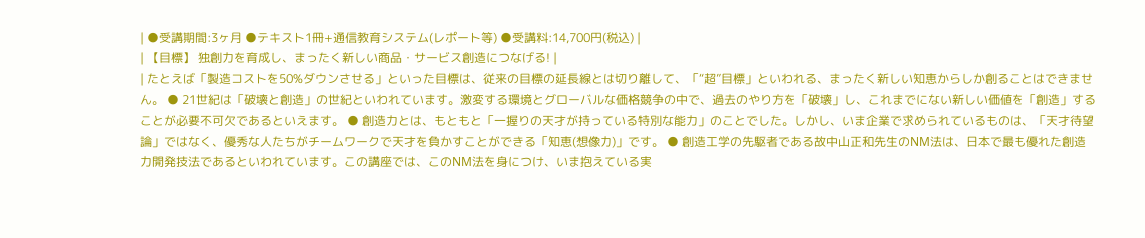| ●受講期間:3ヶ月 ●テキスト1冊+通信教育システム(レポート等) ●受講料:14,700円(税込) |
| 【目標】 独創力を育成し、まったく新しい商品・サービス創造につなげる! |
| たとえば「製造コストを50%ダウンさせる」といった目標は、従来の目標の延長線とは切り離して、「“超”目標」といわれる、まったく新しい知恵からしか創ることはできません。 ● 21世紀は「破壊と創造」の世紀といわれています。激変する環境とグローバルな価格競争の中で、過去のやり方を「破壊」し、これまでにない新しい価値を「創造」することが必要不可欠であるといえます。 ● 創造力とは、もともと「一握りの天才が持っている特別な能力」のことでした。しかし、いま企業で求められているものは、「天才待望論」ではなく、優秀な人たちがチームワークで天才を負かすことができる「知恵(想像力)」です。 ● 創造工学の先駆者である故中山正和先生のNM法は、日本で最も優れた創造力開発技法であるといわれています。この講座では、このNM法を身につけ、いま抱えている実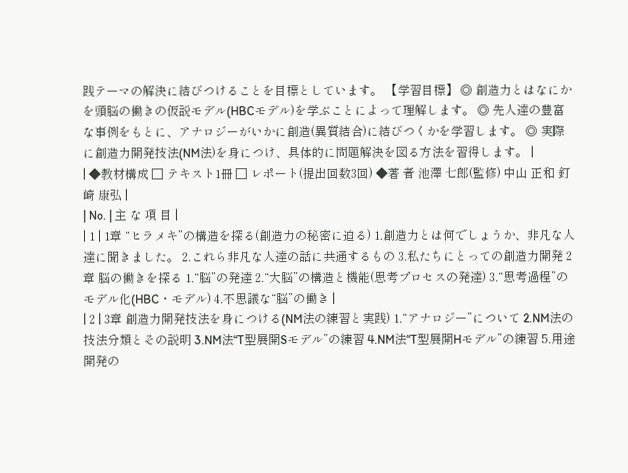践テーマの解決に結びつけることを目標としています。 【学習目標】 ◎ 創造力とはなにかを頭脳の働きの仮説モデル(HBCモデル)を学ぶことによって理解します。 ◎ 先人達の豊富な事例をもとに、アナロジーがいかに創造(異質結合)に結びつくかを学習します。 ◎ 実際に創造力開発技法(NM法)を身につけ、具体的に問題解決を図る方法を習得します。 |
| ◆教材構成 □ テキスト1冊 □ レポート(提出回数3回) ◆著 者 池澤 七郎(監修) 中山 正和 釘崎 康弘 |
| No. | 主 な 項 目 |
| 1 | 1章 “ヒラメキ”の構造を探る(創造力の秘密に迫る) 1.創造力とは何でしょうか、非凡な人達に聞きました。 2.これら非凡な人達の話に共通するもの 3.私たちにとっての創造力開発 2章 脳の働きを探る 1.“脳”の発達 2.“大脳”の構造と機能(思考プロセスの発達) 3.“思考過程”のモデル化(HBC・モデル) 4.不思議な“脳”の働き |
| 2 | 3章 創造力開発技法を身につける(NM法の練習と実践) 1.“アナロジー”について 2.NM法の技法分類とその説明 3.NM法“T型展開Sモデル”の練習 4.NM法“T型展開Hモデル”の練習 5.用途開発の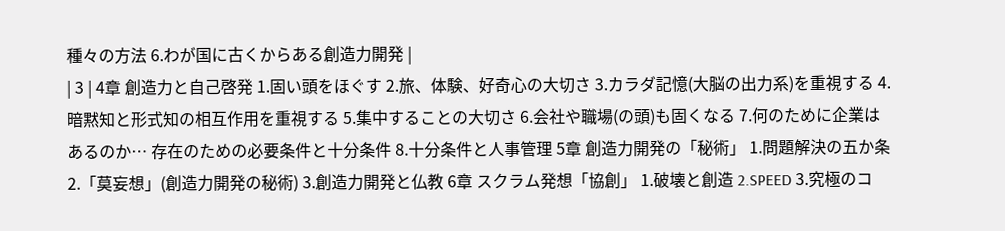種々の方法 6.わが国に古くからある創造力開発 |
| 3 | 4章 創造力と自己啓発 1.固い頭をほぐす 2.旅、体験、好奇心の大切さ 3.カラダ記憶(大脳の出力系)を重視する 4.暗黙知と形式知の相互作用を重視する 5.集中することの大切さ 6.会社や職場(の頭)も固くなる 7.何のために企業はあるのか… 存在のための必要条件と十分条件 8.十分条件と人事管理 5章 創造力開発の「秘術」 1.問題解決の五か条 2.「莫妄想」(創造力開発の秘術) 3.創造力開発と仏教 6章 スクラム発想「協創」 1.破壊と創造 2.SPEED 3.究極のコ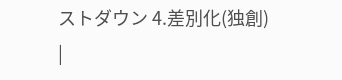ストダウン 4.差別化(独創) |